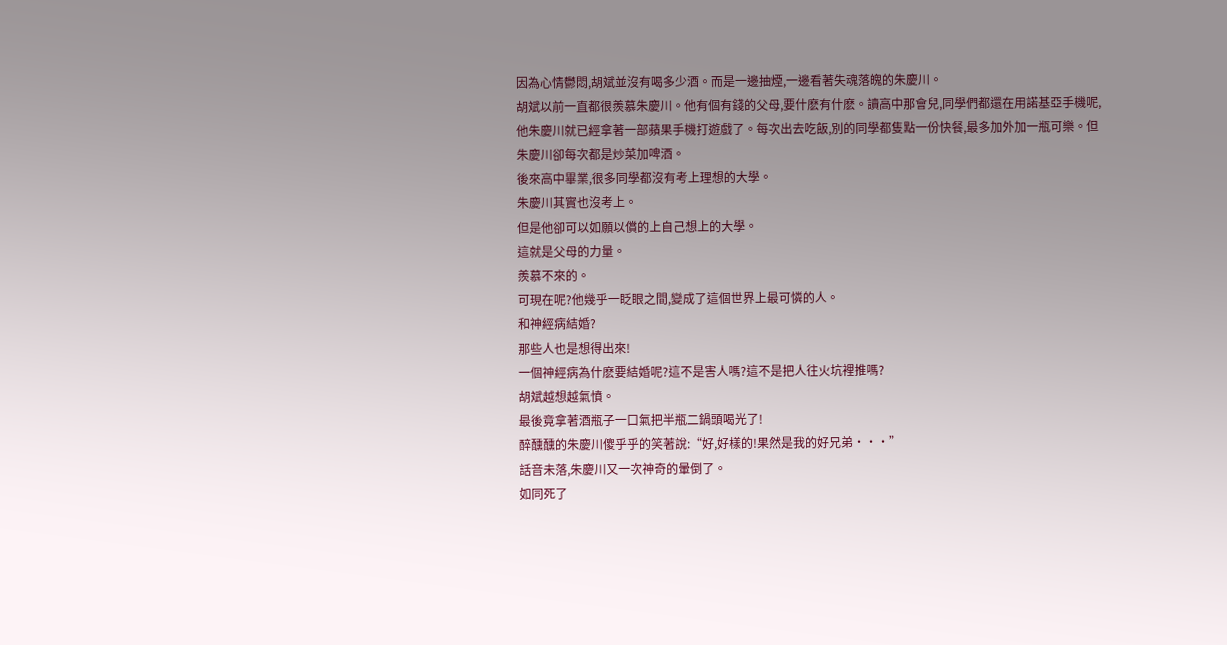因為心情鬱悶,胡斌並沒有喝多少酒。而是一邊抽煙,一邊看著失魂落魄的朱慶川。
胡斌以前一直都很羨慕朱慶川。他有個有錢的父母,要什麽有什麽。讀高中那會兒,同學們都還在用諾基亞手機呢,他朱慶川就已經拿著一部蘋果手機打遊戲了。每次出去吃飯,別的同學都隻點一份快餐,最多加外加一瓶可樂。但朱慶川卻每次都是炒菜加啤酒。
後來高中畢業,很多同學都沒有考上理想的大學。
朱慶川其實也沒考上。
但是他卻可以如願以償的上自己想上的大學。
這就是父母的力量。
羨慕不來的。
可現在呢?他幾乎一眨眼之間,變成了這個世界上最可憐的人。
和神經病結婚?
那些人也是想得出來!
一個神經病為什麽要結婚呢?這不是害人嗎?這不是把人往火坑裡推嗎?
胡斌越想越氣憤。
最後竟拿著酒瓶子一口氣把半瓶二鍋頭喝光了!
醉醺醺的朱慶川傻乎乎的笑著說:“好,好樣的!果然是我的好兄弟···”
話音未落,朱慶川又一次神奇的暈倒了。
如同死了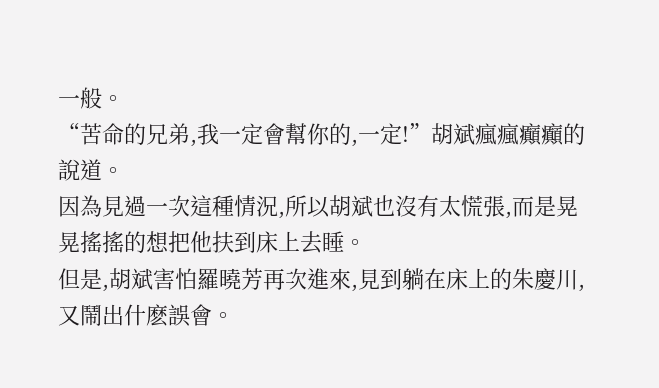一般。
“苦命的兄弟,我一定會幫你的,一定!”胡斌瘋瘋癲癲的說道。
因為見過一次這種情況,所以胡斌也沒有太慌張,而是晃晃搖搖的想把他扶到床上去睡。
但是,胡斌害怕羅曉芳再次進來,見到躺在床上的朱慶川,又鬧出什麽誤會。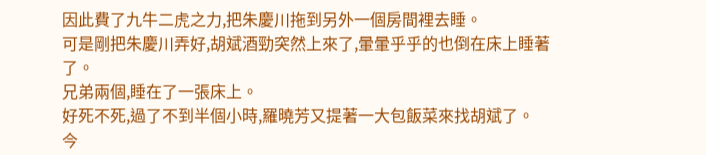因此費了九牛二虎之力,把朱慶川拖到另外一個房間裡去睡。
可是剛把朱慶川弄好,胡斌酒勁突然上來了,暈暈乎乎的也倒在床上睡著了。
兄弟兩個,睡在了一張床上。
好死不死,過了不到半個小時,羅曉芳又提著一大包飯菜來找胡斌了。
今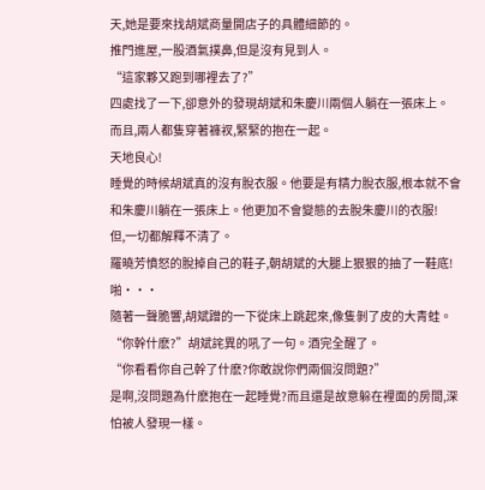天,她是要來找胡斌商量開店子的具體細節的。
推門進屋,一股酒氣撲鼻,但是沒有見到人。
“這家夥又跑到哪裡去了?”
四處找了一下,卻意外的發現胡斌和朱慶川兩個人躺在一張床上。
而且,兩人都隻穿著褲衩,緊緊的抱在一起。
天地良心!
睡覺的時候胡斌真的沒有脫衣服。他要是有精力脫衣服,根本就不會和朱慶川躺在一張床上。他更加不會變態的去脫朱慶川的衣服!
但,一切都解釋不清了。
羅曉芳憤怒的脫掉自己的鞋子,朝胡斌的大腿上狠狠的抽了一鞋底!
啪···
隨著一聲脆響,胡斌蹭的一下從床上跳起來,像隻剝了皮的大青蛙。
“你幹什麽?”胡斌詫異的吼了一句。酒完全醒了。
“你看看你自己幹了什麽?你敢說你們兩個沒問題?”
是啊,沒問題為什麽抱在一起睡覺?而且還是故意躲在裡面的房間,深怕被人發現一樣。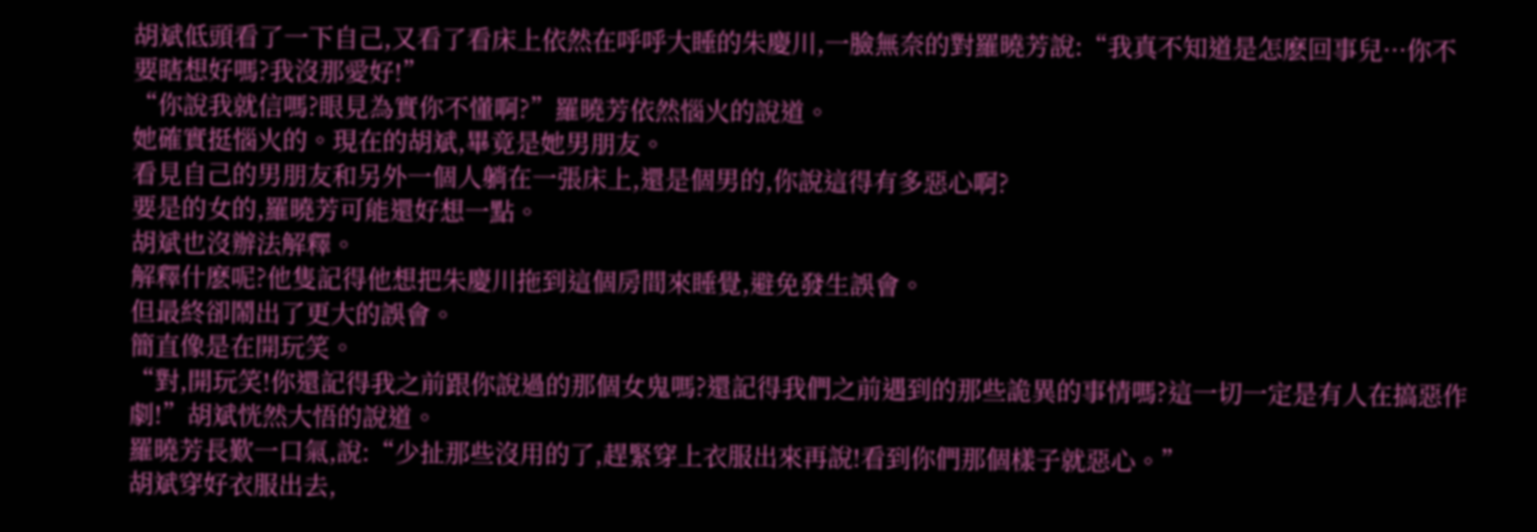胡斌低頭看了一下自己,又看了看床上依然在呼呼大睡的朱慶川,一臉無奈的對羅曉芳說:“我真不知道是怎麽回事兒···你不要瞎想好嗎?我沒那愛好!”
“你說我就信嗎?眼見為實你不懂啊?”羅曉芳依然惱火的說道。
她確實挺惱火的。現在的胡斌,畢竟是她男朋友。
看見自己的男朋友和另外一個人躺在一張床上,還是個男的,你說這得有多惡心啊?
要是的女的,羅曉芳可能還好想一點。
胡斌也沒辦法解釋。
解釋什麽呢?他隻記得他想把朱慶川拖到這個房間來睡覺,避免發生誤會。
但最終卻鬧出了更大的誤會。
簡直像是在開玩笑。
“對,開玩笑!你還記得我之前跟你說過的那個女鬼嗎?還記得我們之前遇到的那些詭異的事情嗎?這一切一定是有人在搞惡作劇!”胡斌恍然大悟的說道。
羅曉芳長歎一口氣,說:“少扯那些沒用的了,趕緊穿上衣服出來再說!看到你們那個樣子就惡心。”
胡斌穿好衣服出去,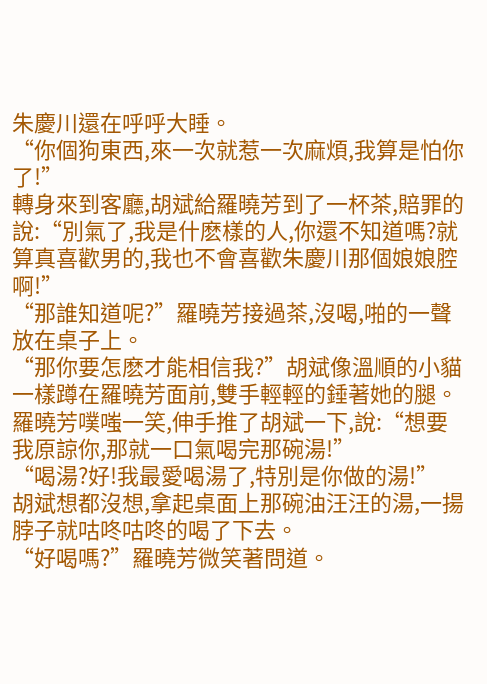朱慶川還在呼呼大睡。
“你個狗東西,來一次就惹一次麻煩,我算是怕你了!”
轉身來到客廳,胡斌給羅曉芳到了一杯茶,賠罪的說:“別氣了,我是什麽樣的人,你還不知道嗎?就算真喜歡男的,我也不會喜歡朱慶川那個娘娘腔啊!”
“那誰知道呢?”羅曉芳接過茶,沒喝,啪的一聲放在桌子上。
“那你要怎麽才能相信我?”胡斌像溫順的小貓一樣蹲在羅曉芳面前,雙手輕輕的錘著她的腿。
羅曉芳噗嗤一笑,伸手推了胡斌一下,說:“想要我原諒你,那就一口氣喝完那碗湯!”
“喝湯?好!我最愛喝湯了,特別是你做的湯!”
胡斌想都沒想,拿起桌面上那碗油汪汪的湯,一揚脖子就咕咚咕咚的喝了下去。
“好喝嗎?”羅曉芳微笑著問道。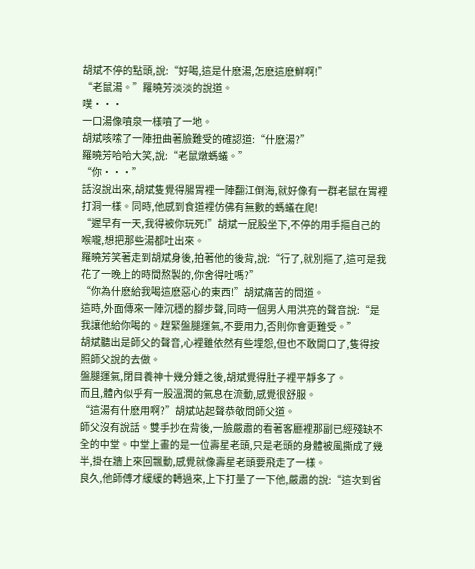胡斌不停的點頭,說:“好喝,這是什麽湯,怎麽這麽鮮啊!”
“老鼠湯。”羅曉芳淡淡的說道。
噗···
一口湯像噴泉一樣噴了一地。
胡斌咳嗦了一陣扭曲著臉難受的確認道:“什麽湯?”
羅曉芳哈哈大笑,說:“老鼠燉螞蟻。”
“你···”
話沒說出來,胡斌隻覺得腸胃裡一陣翻江倒海,就好像有一群老鼠在胃裡打洞一樣。同時,他感到食道裡仿佛有無數的螞蟻在爬!
“遲早有一天,我得被你玩死!”胡斌一屁股坐下,不停的用手摳自己的喉嚨,想把那些湯都吐出來。
羅曉芳笑著走到胡斌身後,拍著他的後背,說:“行了,就別摳了,這可是我花了一晚上的時間熬製的,你舍得吐嗎?”
“你為什麽給我喝這麽惡心的東西!”胡斌痛苦的問道。
這時,外面傳來一陣沉穩的腳步聲,同時一個男人用洪亮的聲音說:“是我讓他給你喝的。趕緊盤腿運氣,不要用力,否則你會更難受。”
胡斌聽出是師父的聲音,心裡雖依然有些埋怨,但也不敢開口了,隻得按照師父說的去做。
盤腿運氣,閉目養神十幾分鍾之後,胡斌覺得肚子裡平靜多了。
而且,體內似乎有一股溫潤的氣息在流動,感覺很舒服。
“這湯有什麽用啊?”胡斌站起聲恭敬問師父道。
師父沒有說話。雙手抄在背後,一臉嚴肅的看著客廳裡那副已經殘缺不全的中堂。中堂上畫的是一位壽星老頭,只是老頭的身體被風撕成了幾半,掛在牆上來回飄動,感覺就像壽星老頭要飛走了一樣。
良久,他師傅才緩緩的轉過來,上下打量了一下他,嚴肅的說:“這次到省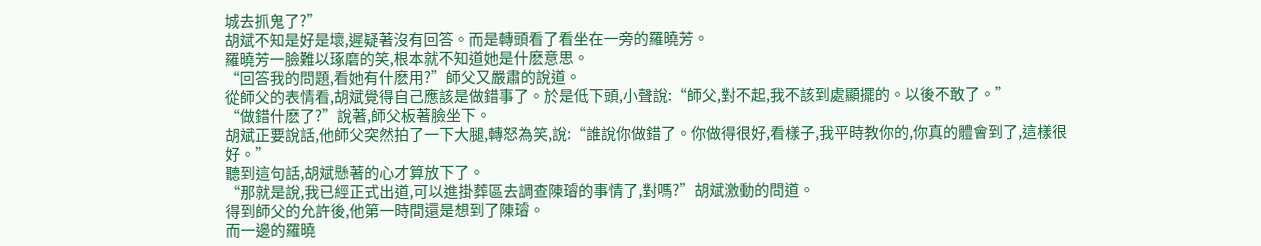城去抓鬼了?”
胡斌不知是好是壞,遲疑著沒有回答。而是轉頭看了看坐在一旁的羅曉芳。
羅曉芳一臉難以琢磨的笑,根本就不知道她是什麽意思。
“回答我的問題,看她有什麽用?”師父又嚴肅的說道。
從師父的表情看,胡斌覺得自己應該是做錯事了。於是低下頭,小聲說:“師父,對不起,我不該到處顯擺的。以後不敢了。”
“做錯什麽了?”說著,師父板著臉坐下。
胡斌正要說話,他師父突然拍了一下大腿,轉怒為笑,說:“誰說你做錯了。你做得很好,看樣子,我平時教你的,你真的體會到了,這樣很好。”
聽到這句話,胡斌懸著的心才算放下了。
“那就是說,我已經正式出道,可以進掛葬區去調查陳璿的事情了,對嗎?”胡斌激動的問道。
得到師父的允許後,他第一時間還是想到了陳璿。
而一邊的羅曉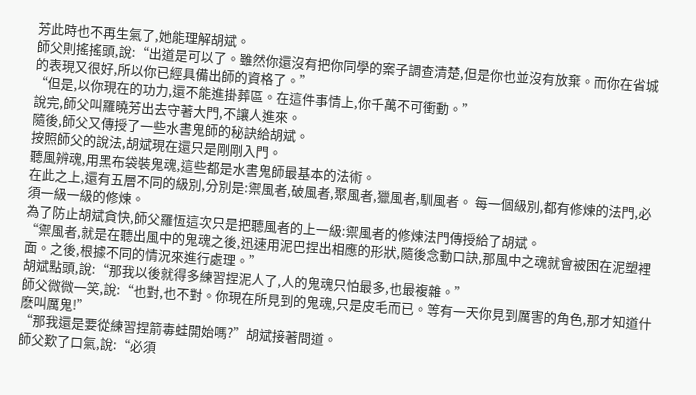芳此時也不再生氣了,她能理解胡斌。
師父則搖搖頭,說:“出道是可以了。雖然你還沒有把你同學的案子調查清楚,但是你也並沒有放棄。而你在省城的表現又很好,所以你已經具備出師的資格了。”
“但是,以你現在的功力,還不能進掛葬區。在這件事情上,你千萬不可衝動。”
說完,師父叫羅曉芳出去守著大門,不讓人進來。
隨後,師父又傳授了一些水書鬼師的秘訣給胡斌。
按照師父的說法,胡斌現在還只是剛剛入門。
聽風辨魂,用黑布袋裝鬼魂,這些都是水書鬼師最基本的法術。
在此之上,還有五層不同的級別,分別是:禦風者,破風者,聚風者,獵風者,馴風者。 每一個級別,都有修煉的法門,必須一級一級的修煉。
為了防止胡斌貪快,師父羅恆這次只是把聽風者的上一級:禦風者的修煉法門傳授給了胡斌。
“禦風者,就是在聽出風中的鬼魂之後,迅速用泥巴捏出相應的形狀,隨後念動口訣,那風中之魂就會被困在泥塑裡面。之後,根據不同的情況來進行處理。”
胡斌點頭,說:“那我以後就得多練習捏泥人了,人的鬼魂只怕最多,也最複雜。”
師父微微一笑,說:“也對,也不對。你現在所見到的鬼魂,只是皮毛而已。等有一天你見到厲害的角色,那才知道什麽叫厲鬼!”
“那我還是要從練習捏箭毒蛙開始嗎?”胡斌接著問道。
師父歎了口氣,說:“必須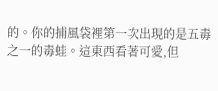的。你的捕風袋裡第一次出現的是五毒之一的毒蛙。這東西看著可愛,但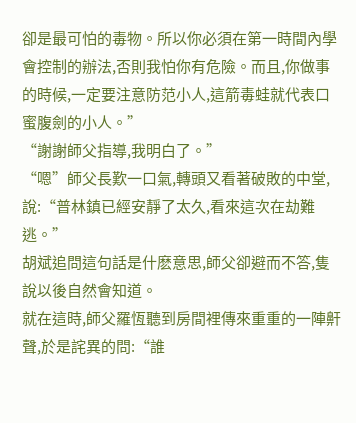卻是最可怕的毒物。所以你必須在第一時間內學會控制的辦法,否則我怕你有危險。而且,你做事的時候,一定要注意防范小人,這箭毒蛙就代表口蜜腹劍的小人。”
“謝謝師父指導,我明白了。”
“嗯”師父長歎一口氣,轉頭又看著破敗的中堂,說:“普林鎮已經安靜了太久,看來這次在劫難逃。”
胡斌追問這句話是什麽意思,師父卻避而不答,隻說以後自然會知道。
就在這時,師父羅恆聽到房間裡傳來重重的一陣鼾聲,於是詫異的問:“誰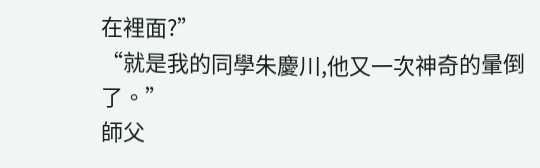在裡面?”
“就是我的同學朱慶川,他又一次神奇的暈倒了。”
師父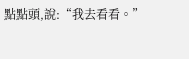點點頭,說:“我去看看。”